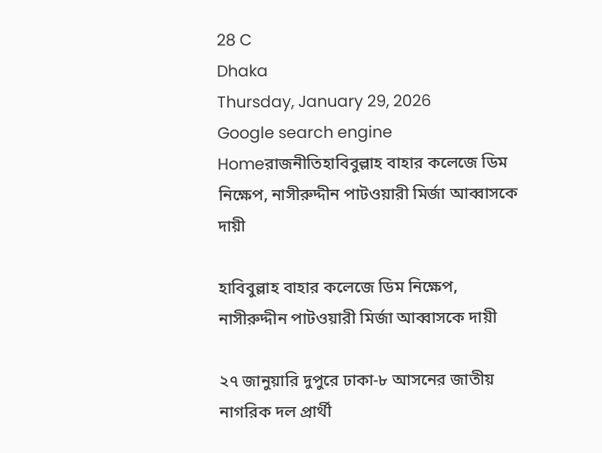28 C
Dhaka
Thursday, January 29, 2026
Google search engine
Homeরাজনীতিহাবিবুল্লাহ বাহার কলেজে ডিম নিক্ষেপ, নাসীরুদ্দীন পাটওয়ারী মির্জা আব্বাসকে দায়ী

হাবিবুল্লাহ বাহার কলেজে ডিম নিক্ষেপ, নাসীরুদ্দীন পাটওয়ারী মির্জা আব্বাসকে দায়ী

২৭ জানুয়ারি দুপুরে ঢাকা-৮ আসনের জাতীয় নাগরিক দল প্রার্থী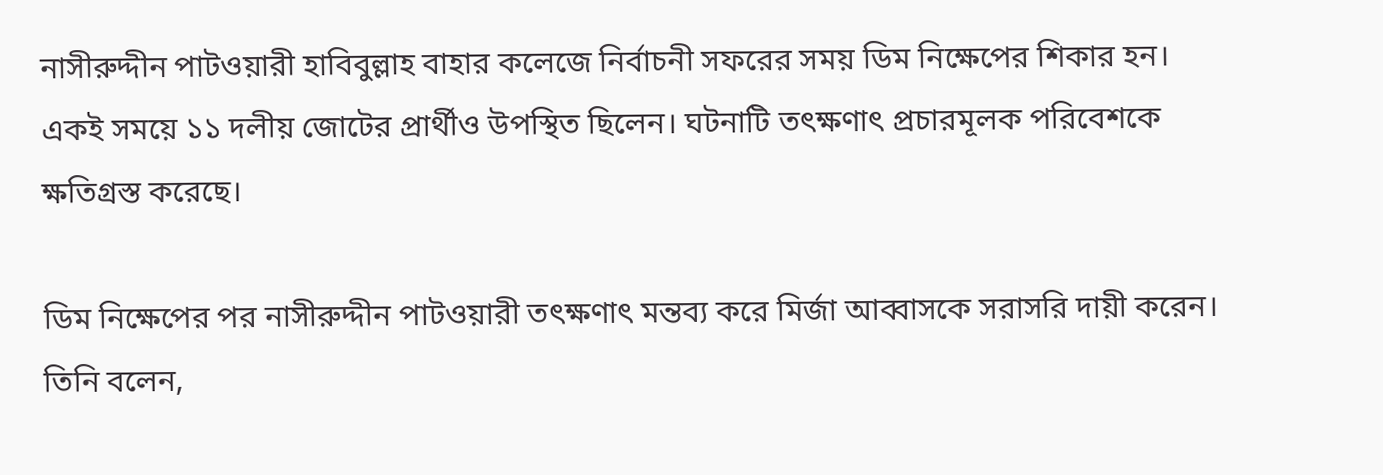নাসীরুদ্দীন পাটওয়ারী হাবিবুল্লাহ বাহার কলেজে নির্বাচনী সফরের সময় ডিম নিক্ষেপের শিকার হন। একই সময়ে ১১ দলীয় জোটের প্রার্থীও উপস্থিত ছিলেন। ঘটনাটি তৎক্ষণাৎ প্রচারমূলক পরিবেশকে ক্ষতিগ্রস্ত করেছে।

ডিম নিক্ষেপের পর নাসীরুদ্দীন পাটওয়ারী তৎক্ষণাৎ মন্তব্য করে মির্জা আব্বাসকে সরাসরি দায়ী করেন। তিনি বলেন,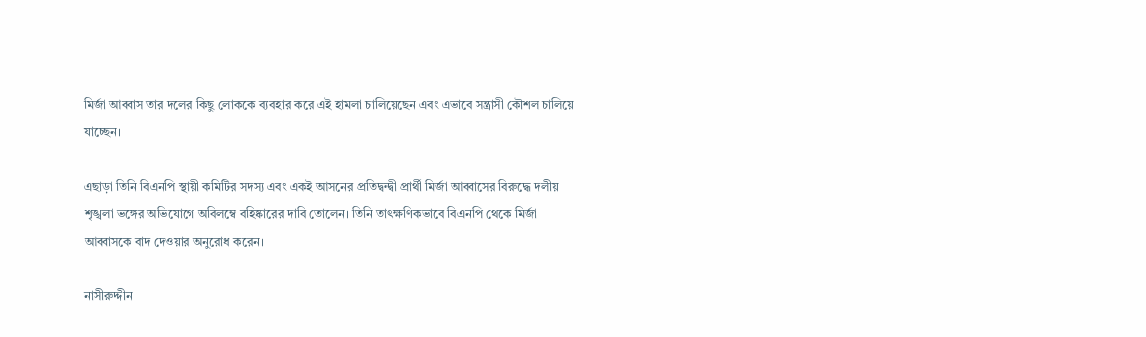মির্জা আব্বাস তার দলের কিছু লোককে ব্যবহার করে এই হামলা চালিয়েছেন এবং এভাবে সন্ত্রাসী কৌশল চালিয়ে যাচ্ছেন।

এছাড়া তিনি বিএনপি স্থায়ী কমিটির সদস্য এবং একই আসনের প্রতিদ্বন্দ্বী প্রার্থী মির্জা আব্বাসের বিরুদ্ধে দলীয় শৃঙ্খলা ভঙ্গের অভিযোগে অবিলম্বে বহিষ্কারের দাবি তোলেন। তিনি তাৎক্ষণিকভাবে বিএনপি থেকে মির্জা আব্বাসকে বাদ দেওয়ার অনুরোধ করেন।

নাসীরুদ্দীন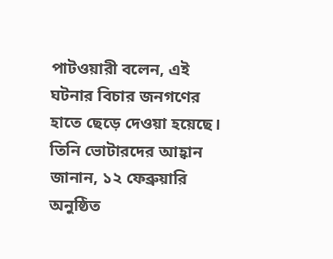পাটওয়ারী বলেন, এই ঘটনার বিচার জনগণের হাতে ছেড়ে দেওয়া হয়েছে। তিনি ভোটারদের আহ্বান জানান, ১২ ফেব্রুয়ারি অনুষ্ঠিত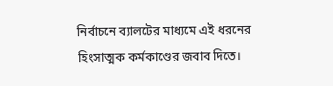নির্বাচনে ব্যালটের মাধ্যমে এই ধরনের হিংসাত্মক কর্মকাণ্ডের জবাব দিতে।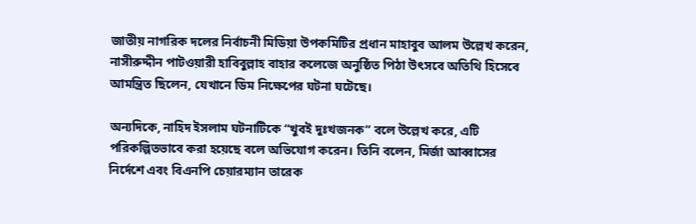জাতীয় নাগরিক দলের নির্বাচনী মিডিয়া উপকমিটির প্রধান মাহাবুব আলম উল্লেখ করেন, নাসীরুদ্দীন পাটওয়ারী হাবিবুল্লাহ বাহার কলেজে অনুষ্ঠিত পিঠা উৎসবে অতিথি হিসেবে আমন্ত্রিত ছিলেন, যেখানে ডিম নিক্ষেপের ঘটনা ঘটেছে।

অন্যদিকে, নাহিদ ইসলাম ঘটনাটিকে “খুবই দুঃখজনক” বলে উল্লেখ করে, এটি পরিকল্পিতভাবে করা হয়েছে বলে অভিযোগ করেন। তিনি বলেন, মির্জা আব্বাসের নির্দেশে এবং বিএনপি চেয়ারম্যান তারেক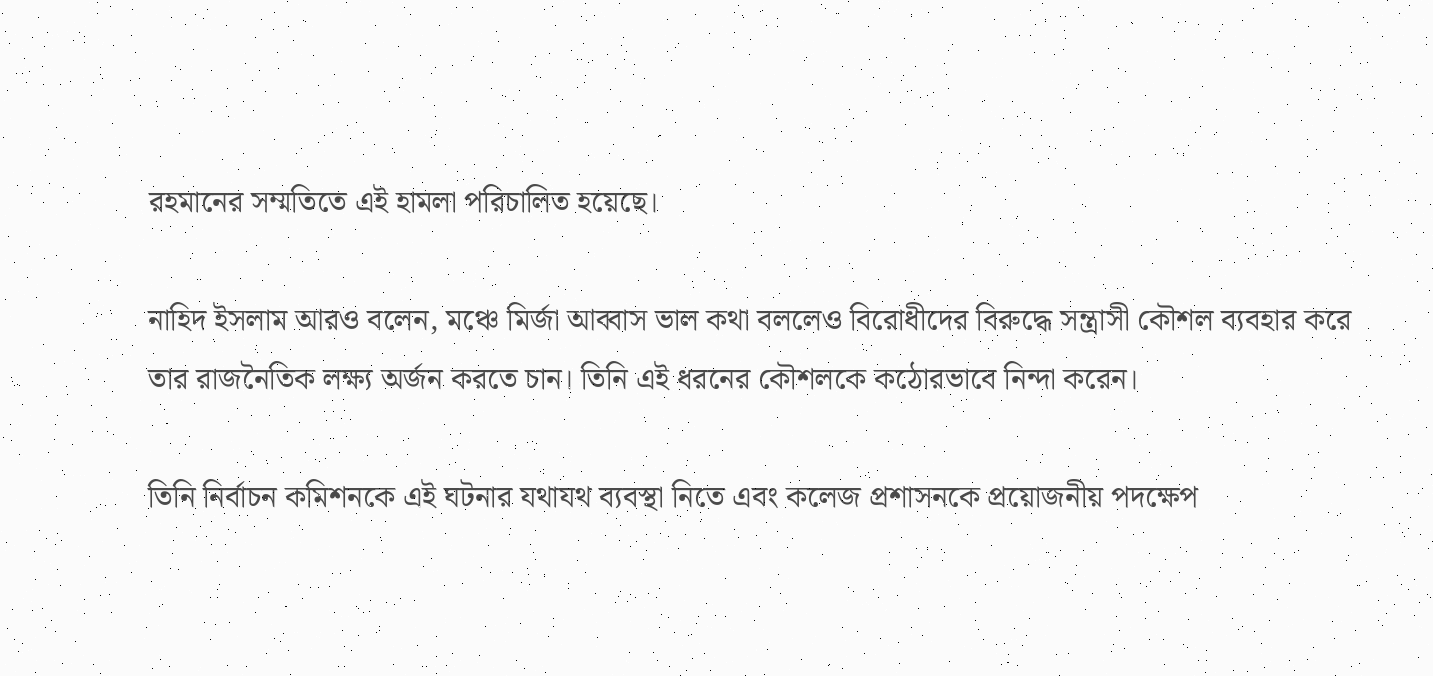রহমানের সম্মতিতে এই হামলা পরিচালিত হয়েছে।

নাহিদ ইসলাম আরও বলেন, মঞ্চে মির্জা আব্বাস ভাল কথা বললেও বিরোধীদের বিরুদ্ধে সন্ত্রাসী কৌশল ব্যবহার করে তার রাজনৈতিক লক্ষ্য অর্জন করতে চান। তিনি এই ধরনের কৌশলকে কঠোরভাবে নিন্দা করেন।

তিনি নির্বাচন কমিশনকে এই ঘটনার যথাযথ ব্যবস্থা নিতে এবং কলেজ প্রশাসনকে প্রয়োজনীয় পদক্ষেপ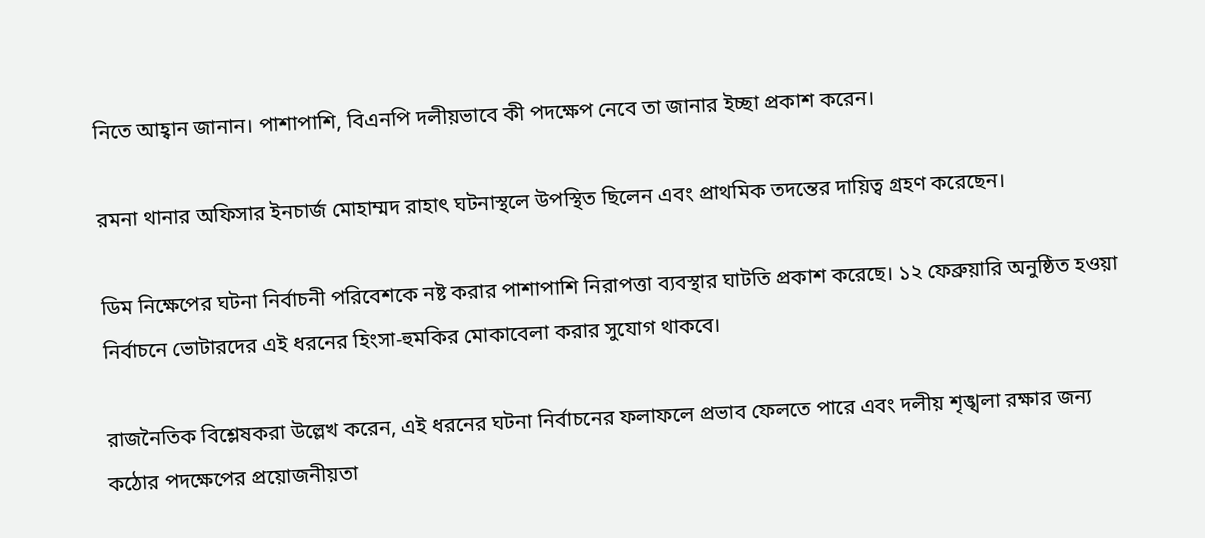নিতে আহ্বান জানান। পাশাপাশি, বিএনপি দলীয়ভাবে কী পদক্ষেপ নেবে তা জানার ইচ্ছা প্রকাশ করেন।

রমনা থানার অফিসার ইনচার্জ মোহাম্মদ রাহাৎ ঘটনাস্থলে উপস্থিত ছিলেন এবং প্রাথমিক তদন্তের দায়িত্ব গ্রহণ করেছেন।

ডিম নিক্ষেপের ঘটনা নির্বাচনী পরিবেশকে নষ্ট করার পাশাপাশি নিরাপত্তা ব্যবস্থার ঘাটতি প্রকাশ করেছে। ১২ ফেব্রুয়ারি অনুষ্ঠিত হওয়া নির্বাচনে ভোটারদের এই ধরনের হিংসা-হুমকির মোকাবেলা করার সুযোগ থাকবে।

রাজনৈতিক বিশ্লেষকরা উল্লেখ করেন, এই ধরনের ঘটনা নির্বাচনের ফলাফলে প্রভাব ফেলতে পারে এবং দলীয় শৃঙ্খলা রক্ষার জন্য কঠোর পদক্ষেপের প্রয়োজনীয়তা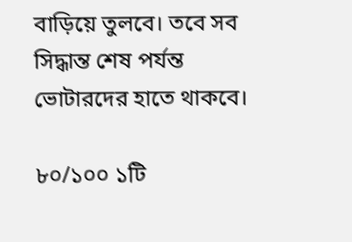বাড়িয়ে তুলবে। তবে সব সিদ্ধান্ত শেষ পর্যন্ত ভোটারদের হাতে থাকবে।

৮০/১০০ ১টি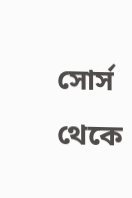সোর্স থেকে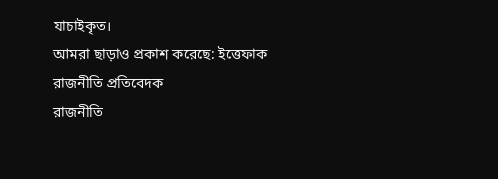যাচাইকৃত।
আমরা ছাড়াও প্রকাশ করেছে: ইত্তেফাক
রাজনীতি প্রতিবেদক
রাজনীতি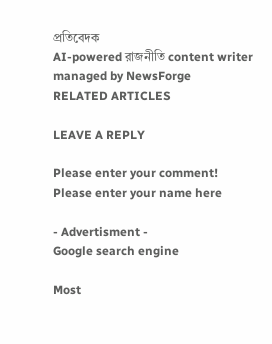প্রতিবেদক
AI-powered রাজনীতি content writer managed by NewsForge
RELATED ARTICLES

LEAVE A REPLY

Please enter your comment!
Please enter your name here

- Advertisment -
Google search engine

Most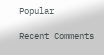Popular

Recent Comments